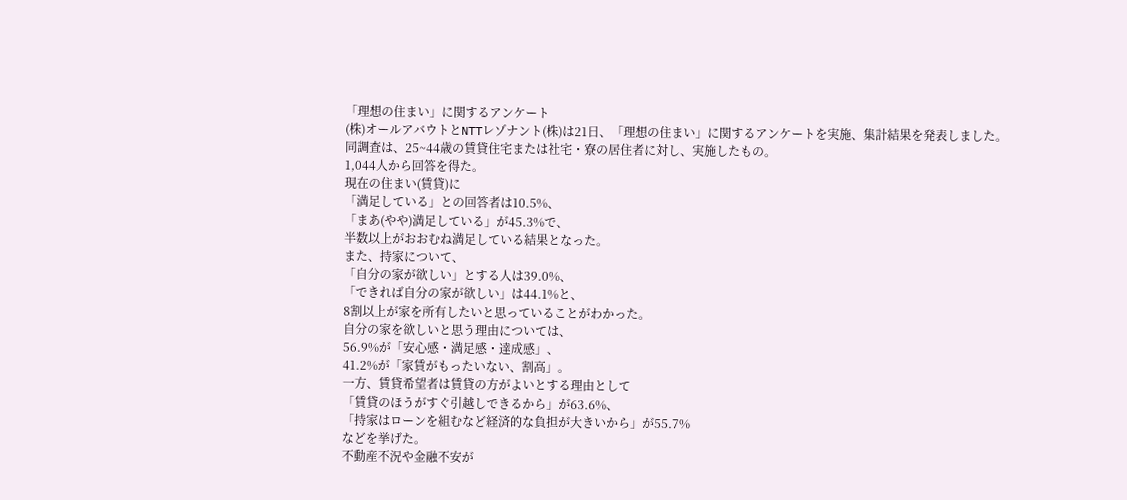「理想の住まい」に関するアンケート
(株)オールアバウトとNTTレゾナント(株)は21日、「理想の住まい」に関するアンケートを実施、集計結果を発表しました。
同調査は、25~44歳の賃貸住宅または社宅・寮の居住者に対し、実施したもの。
1,044人から回答を得た。
現在の住まい(賃貸)に
「満足している」との回答者は10.5%、
「まあ(やや)満足している」が45.3%で、
半数以上がおおむね満足している結果となった。
また、持家について、
「自分の家が欲しい」とする人は39.0%、
「できれば自分の家が欲しい」は44.1%と、
8割以上が家を所有したいと思っていることがわかった。
自分の家を欲しいと思う理由については、
56.9%が「安心感・満足感・達成感」、
41.2%が「家賃がもったいない、割高」。
一方、賃貸希望者は賃貸の方がよいとする理由として
「賃貸のほうがすぐ引越しできるから」が63.6%、
「持家はローンを組むなど経済的な負担が大きいから」が55.7%
などを挙げた。
不動産不況や金融不安が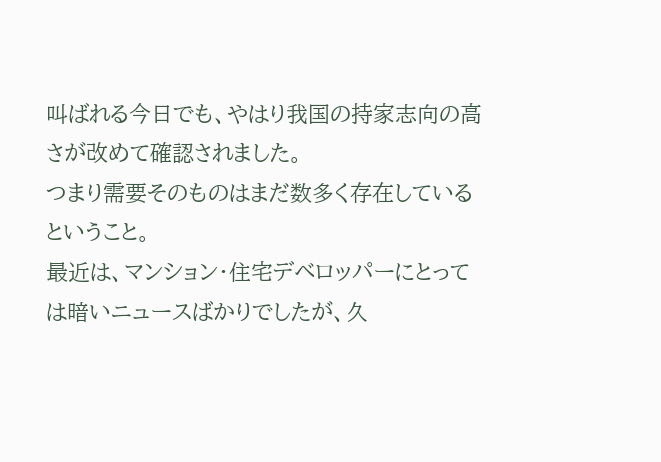叫ばれる今日でも、やはり我国の持家志向の高さが改めて確認されました。
つまり需要そのものはまだ数多く存在しているということ。
最近は、マンション・住宅デベロッパーにとっては暗いニュースばかりでしたが、久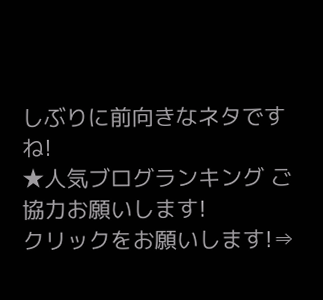しぶりに前向きなネタですね!
★人気ブログランキング ご協力お願いします!
クリックをお願いします!⇒